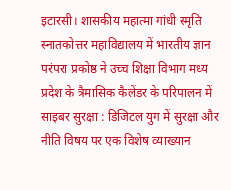इटारसी। शासकीय महात्मा गांधी स्मृति स्नातकोत्तर महाविद्यालय में भारतीय ज्ञान परंपरा प्रकोष्ठ ने उच्च शिक्षा विभाग मध्य प्रदेश के त्रैमासिक कैलेंडर के परिपालन में साइबर सुरक्षा : डिजिटल युग में सुरक्षा और नीति विषय पर एक विशेष व्याख्यान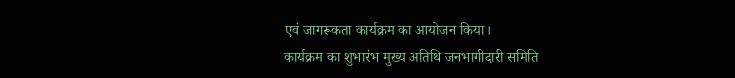एवं जागरूकता कार्यक्रम का आयोजन किया।
कार्यक्रम का शुभारंभ मुख्य अतिथि जनभागीदारी समिति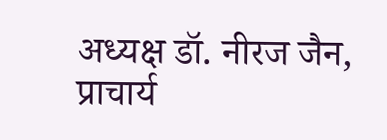अध्यक्ष डॉ. नीरज जैन, प्राचार्य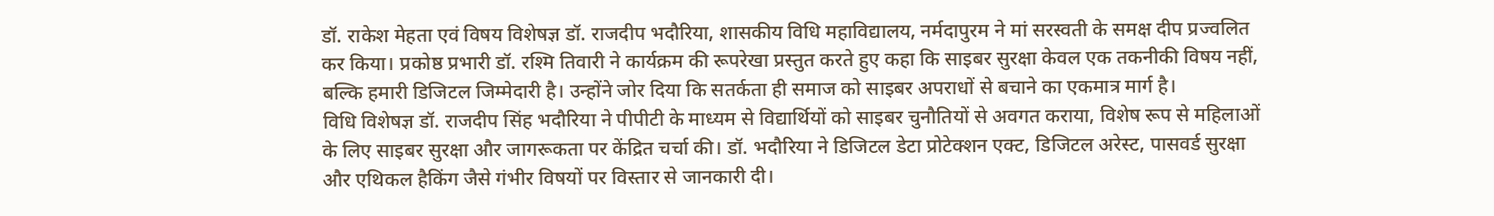डॉ. राकेश मेहता एवं विषय विशेषज्ञ डॉ. राजदीप भदौरिया, शासकीय विधि महाविद्यालय, नर्मदापुरम ने मां सरस्वती के समक्ष दीप प्रज्वलित कर किया। प्रकोष्ठ प्रभारी डॉ. रश्मि तिवारी ने कार्यक्रम की रूपरेखा प्रस्तुत करते हुए कहा कि साइबर सुरक्षा केवल एक तकनीकी विषय नहीं, बल्कि हमारी डिजिटल जिम्मेदारी है। उन्होंने जोर दिया कि सतर्कता ही समाज को साइबर अपराधों से बचाने का एकमात्र मार्ग है।
विधि विशेषज्ञ डॉ. राजदीप सिंह भदौरिया ने पीपीटी के माध्यम से विद्यार्थियों को साइबर चुनौतियों से अवगत कराया, विशेष रूप से महिलाओं के लिए साइबर सुरक्षा और जागरूकता पर केंद्रित चर्चा की। डॉ. भदौरिया ने डिजिटल डेटा प्रोटेक्शन एक्ट, डिजिटल अरेस्ट, पासवर्ड सुरक्षा और एथिकल हैकिंग जैसे गंभीर विषयों पर विस्तार से जानकारी दी।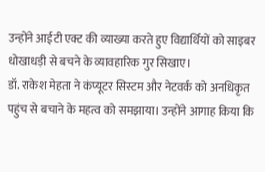उन्होंने आईटी एक्ट की व्याख्या करते हुए विद्यार्थियों को साइबर धोखाधड़ी से बचने के व्यावहारिक गुर सिखाए।
डॉ. राकेश मेहता ने कंप्यूटर सिस्टम और नेटवर्क को अनधिकृत पहुंच से बचाने के महत्व को समझाया। उन्होंने आगाह किया कि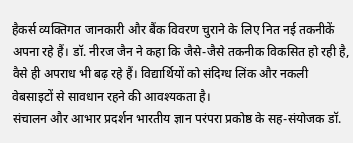हैकर्स व्यक्तिगत जानकारी और बैंक विवरण चुराने के लिए नित नई तकनीकें अपना रहे हैं। डॉ. नीरज जैन ने कहा कि जैसे-जैसे तकनीक विकसित हो रही है, वैसे ही अपराध भी बढ़ रहे हैं। विद्यार्थियों को संदिग्ध लिंक और नकली वेबसाइटों से सावधान रहने की आवश्यकता है।
संचालन और आभार प्रदर्शन भारतीय ज्ञान परंपरा प्रकोष्ठ के सह-संयोजक डॉ.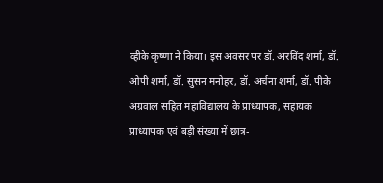व्हीके कृष्णा ने किया। इस अवसर पर डॉ. अरविंद शर्मा, डॉ. ओपी शर्मा, डॉ. सुसन मनोहर, डॉ. अर्चना शर्मा, डॉ. पीके अग्रवाल सहित महाविद्यालय के प्राध्यापक, सहायक प्राध्यापक एवं बड़ी संख्या में छात्र-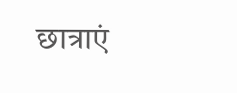छात्राएं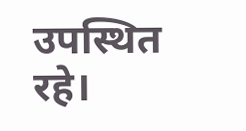उपस्थित रहे।